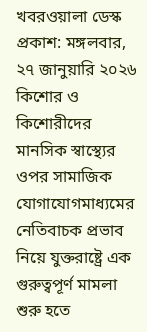খবরওয়ালা ডেস্ক
প্রকাশ: মঙ্গলবার, ২৭ জানুয়ারি ২০২৬
কিশোর ও কিশোরীদের মানসিক স্বাস্থ্যের ওপর সামাজিক যোগাযোগমাধ্যমের নেতিবাচক প্রভাব নিয়ে যুক্তরাষ্ট্রে এক গুরুত্বপূর্ণ মামলা শুরু হতে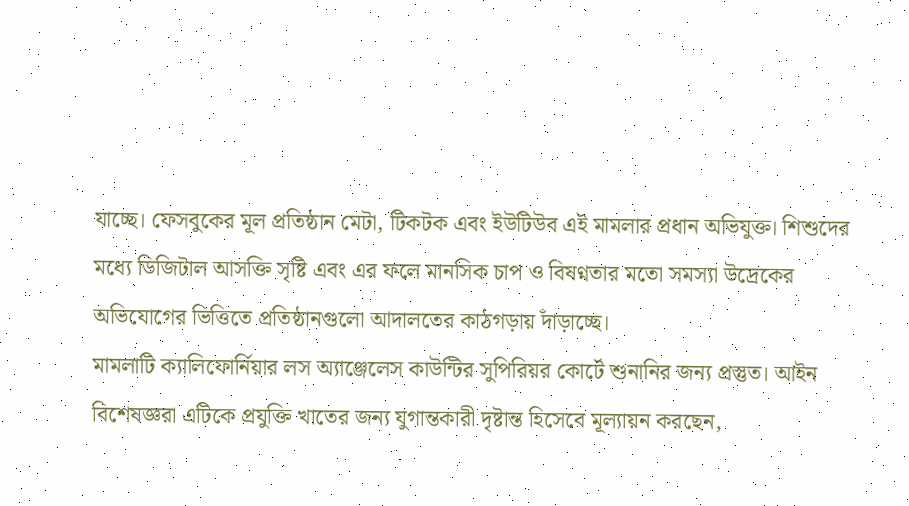যাচ্ছে। ফেসবুকের মূল প্রতিষ্ঠান মেটা, টিকটক এবং ইউটিউব এই মামলার প্রধান অভিযুক্ত। শিশুদের মধ্যে ডিজিটাল আসক্তি সৃষ্টি এবং এর ফলে মানসিক চাপ ও বিষণ্নতার মতো সমস্যা উদ্রেকের অভিযোগের ভিত্তিতে প্রতিষ্ঠানগুলো আদালতের কাঠগড়ায় দাঁড়াচ্ছে।
মামলাটি ক্যালিফোর্নিয়ার লস অ্যাঞ্জেলেস কাউন্টির সুপিরিয়র কোর্টে শুনানির জন্য প্রস্তুত। আইন বিশেষজ্ঞরা এটিকে প্রযুক্তি খাতের জন্য যুগান্তকারী দৃষ্টান্ত হিসেবে মূল্যায়ন করছেন,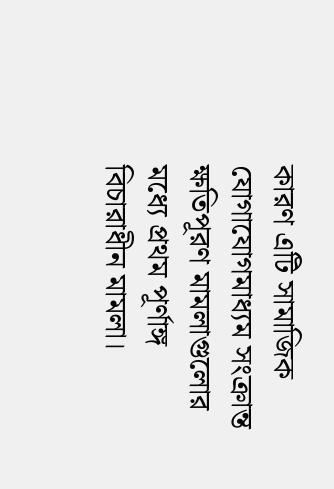কারণ এটি সামাজিক যোগাযোগমাধ্যম সংক্রান্ত ক্ষতিপূরণ মামলাগুলোর মধ্যে প্রথম পূর্ণাঙ্গ বিচারাধীন মামলা।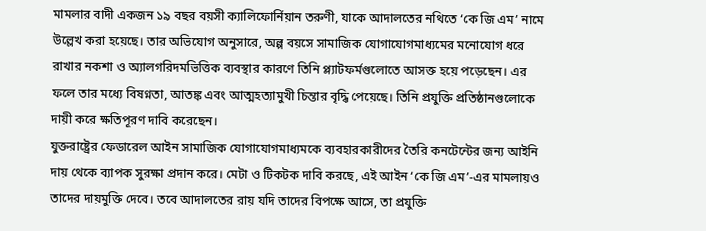মামলার বাদী একজন ১৯ বছর বয়সী ক্যালিফোর্নিয়ান তরুণী, যাকে আদালতের নথিতে ‘কে জি এম’ নামে উল্লেখ করা হয়েছে। তার অভিযোগ অনুসারে, অল্প বয়সে সামাজিক যোগাযোগমাধ্যমের মনোযোগ ধরে রাখার নকশা ও অ্যালগরিদমভিত্তিক ব্যবস্থার কারণে তিনি প্ল্যাটফর্মগুলোতে আসক্ত হয়ে পড়েছেন। এর ফলে তার মধ্যে বিষণ্নতা, আতঙ্ক এবং আত্মহত্যামুখী চিন্তার বৃদ্ধি পেয়েছে। তিনি প্রযুক্তি প্রতিষ্ঠানগুলোকে দায়ী করে ক্ষতিপূরণ দাবি করেছেন।
যুক্তরাষ্ট্রের ফেডারেল আইন সামাজিক যোগাযোগমাধ্যমকে ব্যবহারকারীদের তৈরি কনটেন্টের জন্য আইনি দায় থেকে ব্যাপক সুরক্ষা প্রদান করে। মেটা ও টিকটক দাবি করছে, এই আইন ‘কে জি এম’-এর মামলায়ও তাদের দায়মুক্তি দেবে। তবে আদালতের রায় যদি তাদের বিপক্ষে আসে, তা প্রযুক্তি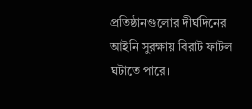প্রতিষ্ঠানগুলোর দীর্ঘদিনের আইনি সুরক্ষায় বিরাট ফাটল ঘটাতে পারে।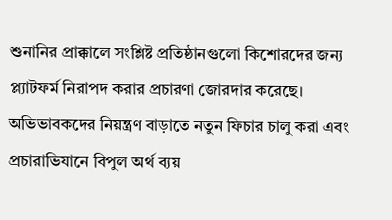শুনানির প্রাক্কালে সংশ্লিষ্ট প্রতিষ্ঠানগুলো কিশোরদের জন্য প্ল্যাটফর্ম নিরাপদ করার প্রচারণা জোরদার করেছে। অভিভাবকদের নিয়ন্ত্রণ বাড়াতে নতুন ফিচার চালু করা এবং প্রচারাভিযানে বিপুল অর্থ ব্যয়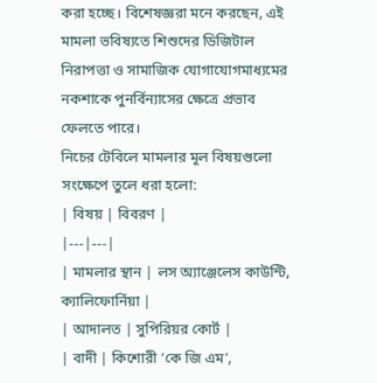করা হচ্ছে। বিশেষজ্ঞরা মনে করছেন, এই মামলা ভবিষ্যতে শিশুদের ডিজিটাল নিরাপত্তা ও সামাজিক যোগাযোগমাধ্যমের নকশাকে পুনর্বিন্যাসের ক্ষেত্রে প্রভাব ফেলতে পারে।
নিচের টেবিলে মামলার মূল বিষয়গুলো সংক্ষেপে তুলে ধরা হলো:
| বিষয় | বিবরণ |
|---|---|
| মামলার স্থান | লস অ্যাঞ্জেলেস কাউন্টি, ক্যালিফোর্নিয়া |
| আদালত | সুপিরিয়র কোর্ট |
| বাদী | কিশোরী ‘কে জি এম’,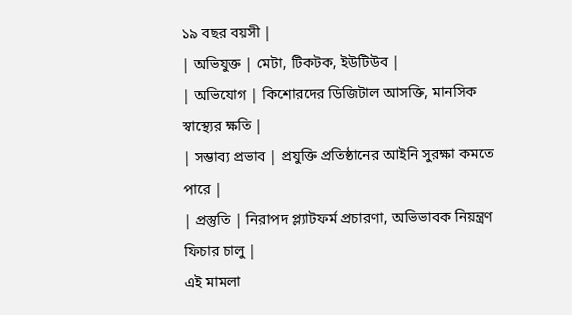১৯ বছর বয়সী |
| অভিযুক্ত | মেটা, টিকটক, ইউটিউব |
| অভিযোগ | কিশোরদের ডিজিটাল আসক্তি, মানসিক স্বাস্থ্যের ক্ষতি |
| সম্ভাব্য প্রভাব | প্রযুক্তি প্রতিষ্ঠানের আইনি সুরক্ষা কমতে পারে |
| প্রস্তুতি | নিরাপদ প্ল্যাটফর্ম প্রচারণা, অভিভাবক নিয়ন্ত্রণ ফিচার চালু |
এই মামলা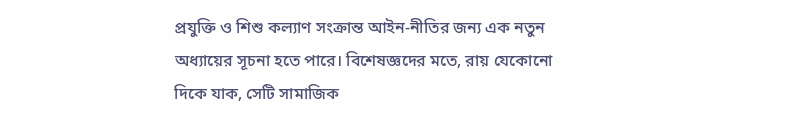প্রযুক্তি ও শিশু কল্যাণ সংক্রান্ত আইন-নীতির জন্য এক নতুন অধ্যায়ের সূচনা হতে পারে। বিশেষজ্ঞদের মতে, রায় যেকোনো দিকে যাক, সেটি সামাজিক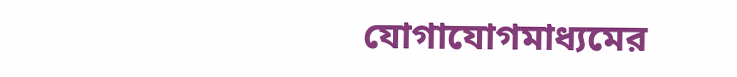যোগাযোগমাধ্যমের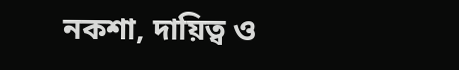নকশা, দায়িত্ব ও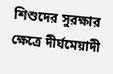শিশুদের সুরক্ষার ক্ষেত্রে দীর্ঘমেয়াদী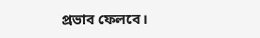প্রভাব ফেলবে।